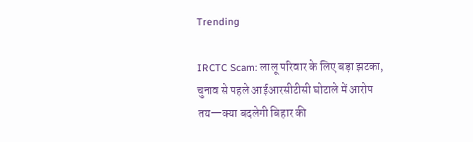Trending

IRCTC Scam: लालू परिवार के लिए बड़ा झटका, चुनाव से पहले आईआरसीटीसी घोटाले में आरोप तय—क्या बदलेगी बिहार की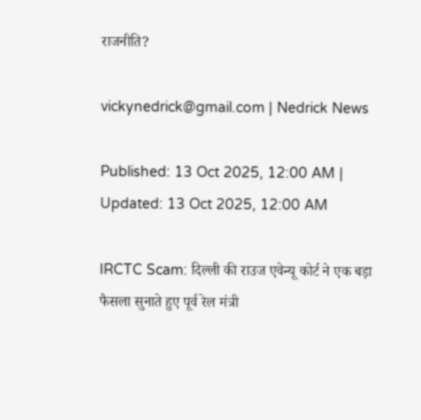राजनीति?

vickynedrick@gmail.com | Nedrick News

Published: 13 Oct 2025, 12:00 AM | Updated: 13 Oct 2025, 12:00 AM

IRCTC Scam: दिल्ली की राउज एवेन्यू कोर्ट ने एक बड़ा फैसला सुनाते हुए पूर्व रेल मंत्री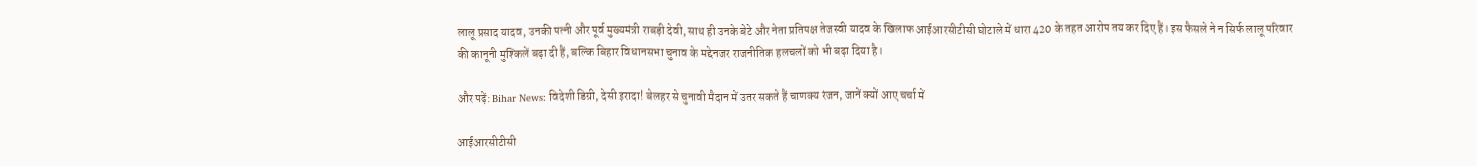लालू प्रसाद यादव, उनकी पत्नी और पूर्व मुख्यमंत्री राबड़ी देवी, साथ ही उनके बेटे और नेता प्रतिपक्ष तेजस्वी यादव के खिलाफ आईआरसीटीसी घोटाले में धारा 420 के तहत आरोप तय कर दिए हैं। इस फैसले ने न सिर्फ लालू परिवार की कानूनी मुश्किलें बढ़ा दी हैं, बल्कि बिहार विधानसभा चुनाव के मद्देनजर राजनीतिक हलचलों को भी बढ़ा दिया है।

और पढ़ें: Bihar News: विदेशी डिग्री, देसी इरादा! बेलहर से चुनावी मैदान में उतर सकते हैं चाणक्य रंजन, जानें क्यों आए चर्चा में

आईआरसीटीसी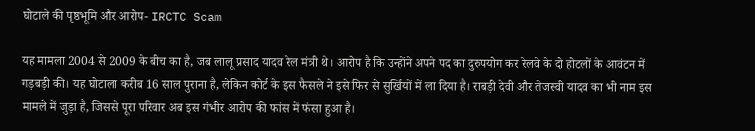घोटाले की पृष्ठभूमि और आरोप- IRCTC Scam

यह मामला 2004 से 2009 के बीच का है, जब लालू प्रसाद यादव रेल मंत्री थे। आरोप है कि उन्होंने अपने पद का दुरुपयोग कर रेलवे के दो होटलों के आवंटन में गड़बड़ी की। यह घोटाला करीब 16 साल पुराना है, लेकिन कोर्ट के इस फैसले ने इसे फिर से सुर्खियों में ला दिया है। राबड़ी देवी और तेजस्वी यादव का भी नाम इस मामले में जुड़ा है, जिससे पूरा परिवार अब इस गंभीर आरोप की फांस में फंसा हुआ है।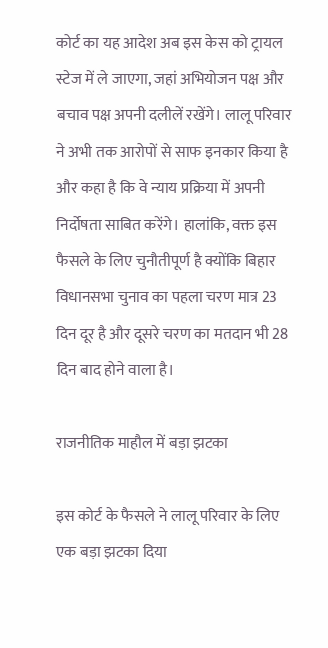कोर्ट का यह आदेश अब इस केस को ट्रायल स्टेज में ले जाएगा, जहां अभियोजन पक्ष और बचाव पक्ष अपनी दलीलें रखेंगे। लालू परिवार ने अभी तक आरोपों से साफ इनकार किया है और कहा है कि वे न्याय प्रक्रिया में अपनी निर्दोषता साबित करेंगे। हालांकि, वक्त इस फैसले के लिए चुनौतीपूर्ण है क्योंकि बिहार विधानसभा चुनाव का पहला चरण मात्र 23 दिन दूर है और दूसरे चरण का मतदान भी 28 दिन बाद होने वाला है।

राजनीतिक माहौल में बड़ा झटका

इस कोर्ट के फैसले ने लालू परिवार के लिए एक बड़ा झटका दिया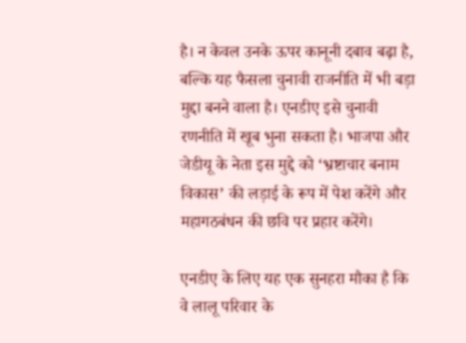है। न केवल उनके ऊपर कानूनी दबाव बढ़ा है, बल्कि यह फैसला चुनावी राजनीति में भी बड़ा मुद्दा बनने वाला है। एनडीए इसे चुनावी रणनीति में खूब भुना सकता है। भाजपा और जेडीयू के नेता इस मुद्दे को ‘भ्रष्टाचार बनाम विकास’ की लड़ाई के रूप में पेश करेंगे और महागठबंधन की छवि पर प्रहार करेंगे।

एनडीए के लिए यह एक सुनहरा मौका है कि वे लालू परिवार के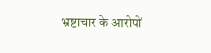भ्रष्टाचार के आरोपों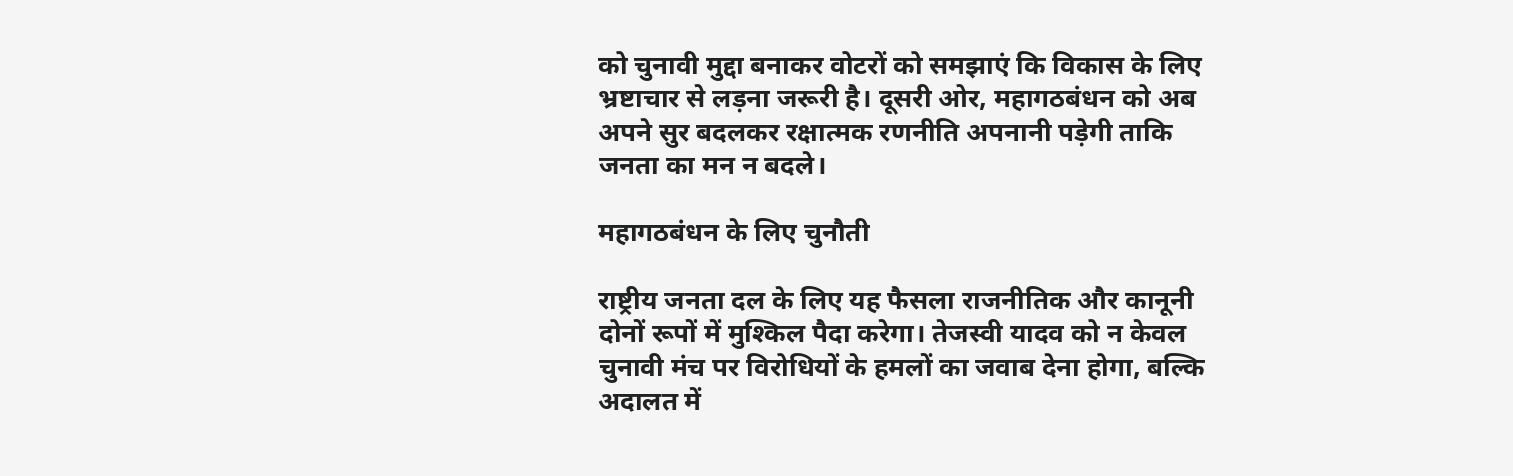को चुनावी मुद्दा बनाकर वोटरों को समझाएं कि विकास के लिए भ्रष्टाचार से लड़ना जरूरी है। दूसरी ओर, महागठबंधन को अब अपने सुर बदलकर रक्षात्मक रणनीति अपनानी पड़ेगी ताकि जनता का मन न बदले।

महागठबंधन के लिए चुनौती

राष्ट्रीय जनता दल के लिए यह फैसला राजनीतिक और कानूनी दोनों रूपों में मुश्किल पैदा करेगा। तेजस्वी यादव को न केवल चुनावी मंच पर विरोधियों के हमलों का जवाब देना होगा, बल्कि अदालत में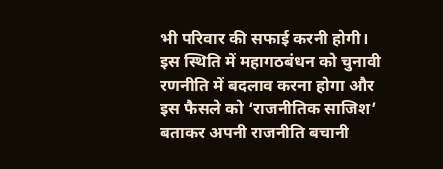भी परिवार की सफाई करनी होगी। इस स्थिति में महागठबंधन को चुनावी रणनीति में बदलाव करना होगा और इस फैसले को ‘राजनीतिक साजिश’ बताकर अपनी राजनीति बचानी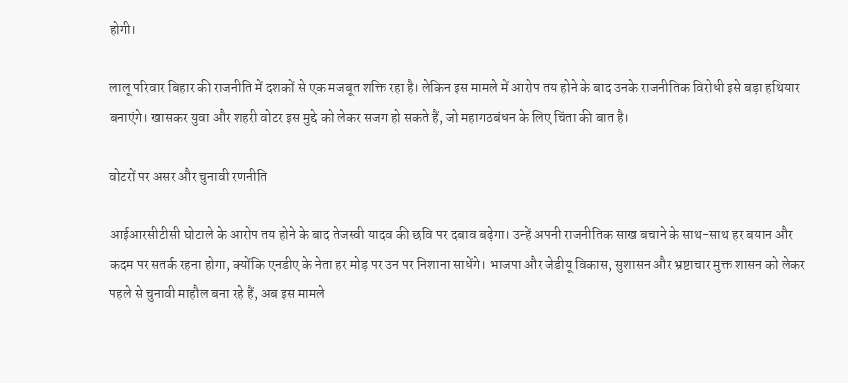होगी।

लालू परिवार बिहार की राजनीति में दशकों से एक मजबूत शक्ति रहा है। लेकिन इस मामले में आरोप तय होने के बाद उनके राजनीतिक विरोधी इसे बड़ा हथियार बनाएंगे। खासकर युवा और शहरी वोटर इस मुद्दे को लेकर सजग हो सकते हैं, जो महागठबंधन के लिए चिंता की बात है।

वोटरों पर असर और चुनावी रणनीति

आईआरसीटीसी घोटाले के आरोप तय होने के बाद तेजस्वी यादव की छवि पर दबाव बढ़ेगा। उन्हें अपनी राजनीतिक साख बचाने के साथ-साथ हर बयान और कदम पर सतर्क रहना होगा, क्योंकि एनडीए के नेता हर मोड़ पर उन पर निशाना साधेंगे। भाजपा और जेडीयू विकास, सुशासन और भ्रष्टाचार मुक्त शासन को लेकर पहले से चुनावी माहौल बना रहे हैं, अब इस मामले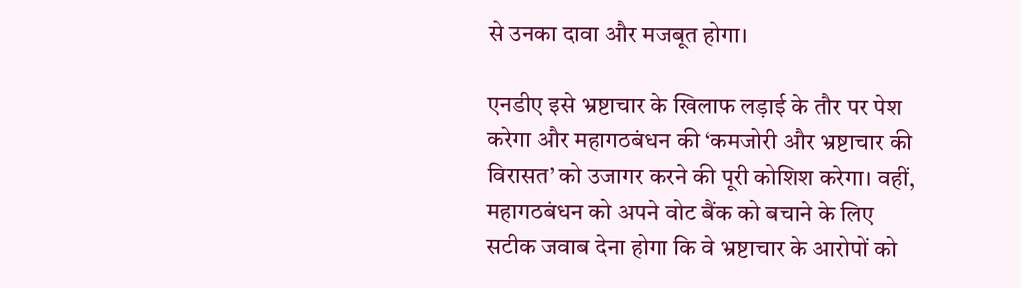से उनका दावा और मजबूत होगा।

एनडीए इसे भ्रष्टाचार के खिलाफ लड़ाई के तौर पर पेश करेगा और महागठबंधन की ‘कमजोरी और भ्रष्टाचार की विरासत’ को उजागर करने की पूरी कोशिश करेगा। वहीं, महागठबंधन को अपने वोट बैंक को बचाने के लिए सटीक जवाब देना होगा कि वे भ्रष्टाचार के आरोपों को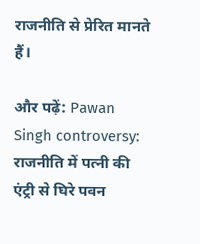राजनीति से प्रेरित मानते हैं।

और पढ़ें: Pawan Singh controversy: राजनीति में पत्नी की एंट्री से घिरे पवन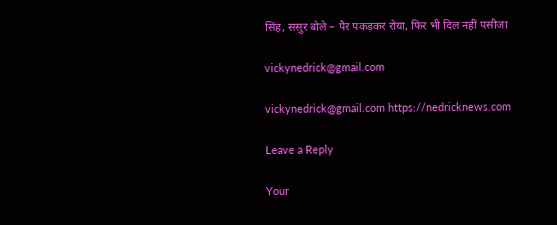सिंह, ससुर बोले – पैर पकड़कर रोया, फिर भी दिल नहीं पसीजा

vickynedrick@gmail.com

vickynedrick@gmail.com https://nedricknews.com

Leave a Reply

Your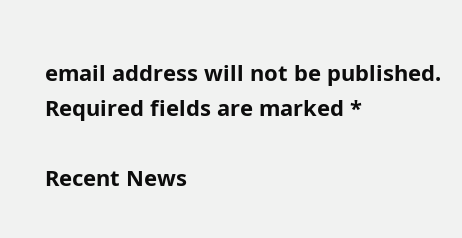email address will not be published. Required fields are marked *

Recent News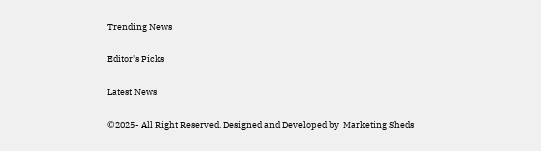Trending News

Editor's Picks

Latest News

©2025- All Right Reserved. Designed and Developed by  Marketing Sheds